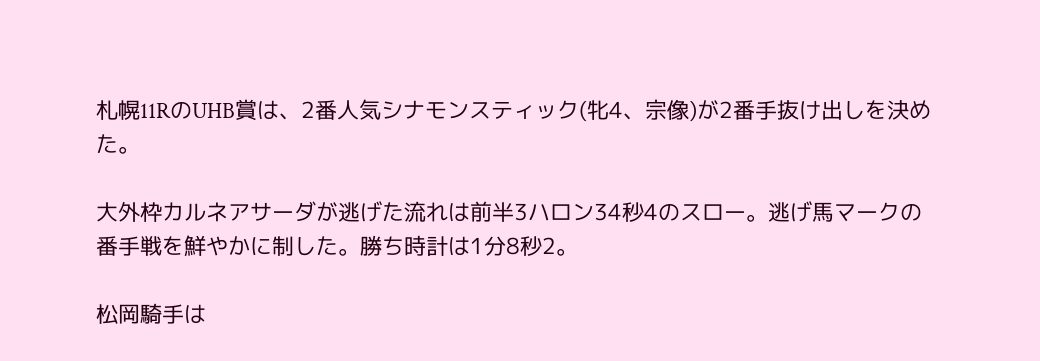札幌11RのUHB賞は、2番人気シナモンスティック(牝4、宗像)が2番手抜け出しを決めた。

大外枠カルネアサーダが逃げた流れは前半3ハロン34秒4のスロー。逃げ馬マークの番手戦を鮮やかに制した。勝ち時計は1分8秒2。

松岡騎手は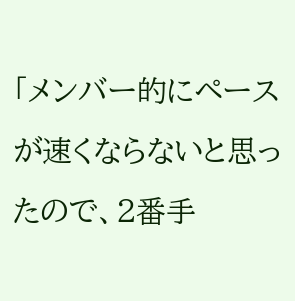「メンバー的にペースが速くならないと思ったので、2番手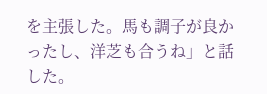を主張した。馬も調子が良かったし、洋芝も合うね」と話した。